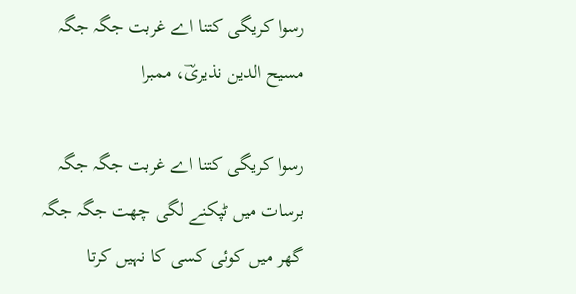رسوا کریگی کتنا اے غربت جگہ جگہ
مسیح الدین نذیریؔ، ممبرا

رسوا کریگی کتنا اے غربت جگہ جگہ
برسات میں ٹپکنے لگی چھت جگہ جگہ
گھر میں کوئی کسی کا نہیں کرتا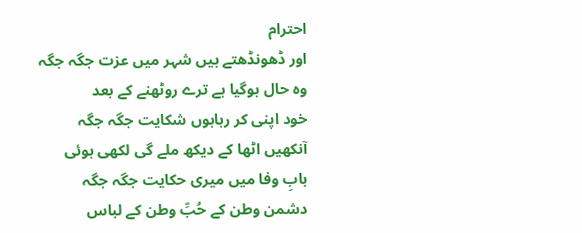احترام
اور ڈھونڈھتے ہیں شہر میں عزت جگہ جگہ
وہ حال ہوگیا ہے ترے روٹھنے کے بعد
خود اپنی کر رہاہوں شکایت جگہ جگہ
آنکھیں اٹھا کے دیکھ ملے گی لکھی ہوئی
بابِ وفا میں میری حکایت جگہ جگہ
دشمن وطن کے حُبِّ وطن کے لباس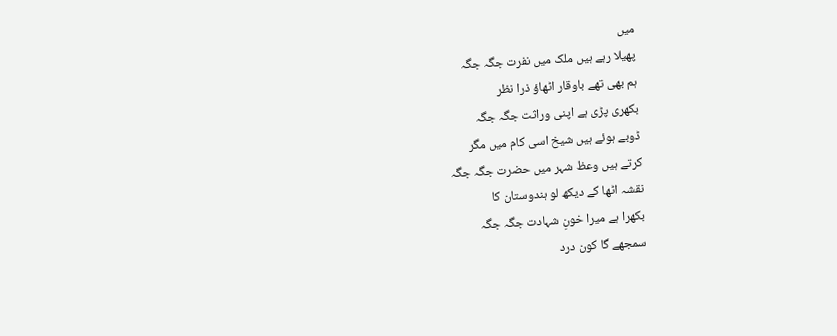میں
پھیلا رہے ہیں ملک میں نفرت جگہ جگہ
ہم بھی تھے باوقار اٹھاؤ ذرا نظر
بکھری پڑی ہے اپنی وراثت جگہ جگہ
ڈوبے ہوئے ہیں شیخ اسی کام میں مگر
کرتے ہیں وعظ شہر میں حضرت جگہ جگہ
نقشہ اٹھا کے دیکھ لو ہندوستان کا
بکھرا ہے میرا خونِ شہادت جگہ جگہ
سمجھے گا کون درد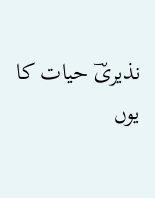نذیریؔ حیات کا
یوں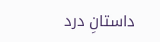داستانِ درد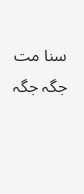سنا مت جگہ جگہ